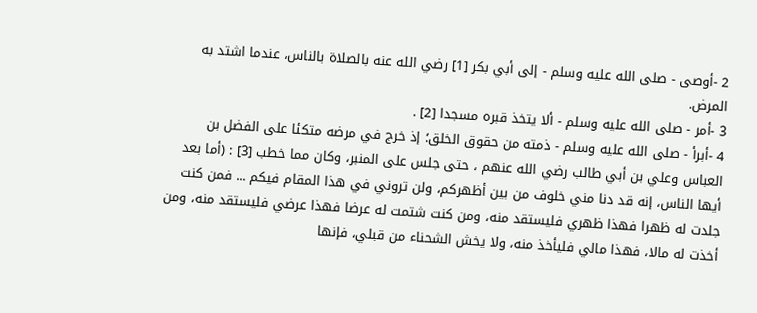2 -أوصى - صلى الله عليه وسلم - إلى أبي بكر [1] رضي الله عنه بالصلاة بالناس، عندما اشتد به المرض.
3 -أمر - صلى الله عليه وسلم - ألا يتخذ قبره مسجدا [2] .
4 -أبرأ - صلى الله عليه وسلم - ذمته من حقوق الخلق؛ إذ خرج في مرضه متكئا على الفضل بن العباس وعلي بن أبي طالب رضي الله عنهم ، حتى جلس على المنبر، وكان مما خطب [3] : (أما بعد أيها الناس، إنه قد دنا مني خلوف من بين أظهركم، ولن تروني في هذا المقام فيكم ... فمن كنت جلدت له ظهرا فهذا ظهري فليستقد منه، ومن كنت شتمت له عرضا فهذا عرضي فليستقد منه، ومن أخذت له مالا، فهذا مالي فليأخذ منه، ولا يخش الشحناء من قبلي، فإنها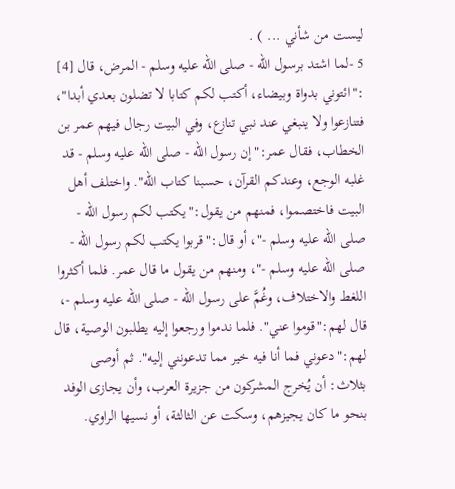ليست من شأني ... ) .
5 -لما اشتد برسول الله - صلى الله عليه وسلم - المرض، قال [4] :"ائتوني بدواة وبيضاء، أكتب لكم كتابا لا تضلون بعدي أبدا"، فتنازعوا ولا ينبغي عند نبي تنازع، وفي البيت رجال فيهم عمر بن الخطاب، فقال عمر:"إن رسول الله - صلى الله عليه وسلم - قد غلبه الوجع، وعندكم القرآن، حسبنا كتاب الله". واختلف أهل البيت فاختصموا، فمنهم من يقول:"يكتب لكم رسول الله - صلى الله عليه وسلم -"، أو قال:"قربوا يكتب لكم رسول الله - صلى الله عليه وسلم -"، ومنهم من يقول ما قال عمر. فلما أكثروا اللغط والاختلاف، وغُمَّ على رسول الله - صلى الله عليه وسلم -، قال لهم:"قوموا عني". فلما ندموا ورجعوا إليه يطلبون الوصية، قال لهم:"دعوني فما أنا فيه خير مما تدعونني إليه". ثم أوصى بثلاث: أن يُخرج المشركون من جزيرة العرب، وأن يجازى الوفد بنحو ما كان يجيزهم، وسكت عن الثالثة، أو نسيها الراوي.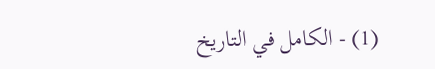(1) - الكامل في التاريخ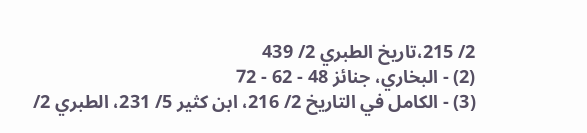2/ 215،تاريخ الطبري 2/ 439
(2) - البخاري، جنائز 48 - 62 - 72
(3) - الكامل في التاريخ 2/ 216، ابن كثير 5/ 231، الطبري 2/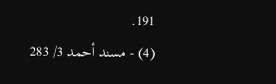191.
(4) - مسند أحمد 3/ 283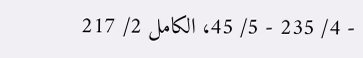- 4/ 235 - 5/ 45، الكامل 2/ 217